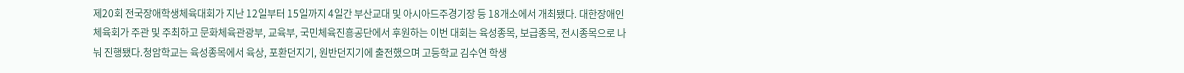제20회 전국장애학생체육대회가 지난 12일부터 15일까지 4일간 부산교대 및 아시아드주경기장 등 18개소에서 개최됐다. 대한장애인체육회가 주관 및 주최하고 문화체육관광부, 교육부, 국민체육진흥공단에서 후원하는 이번 대회는 육성종목, 보급종목, 전시종목으로 나눠 진행됐다.청암학교는 육성종목에서 육상, 포환던지기, 원반던지기에 출전했으며 고등학교 김수연 학생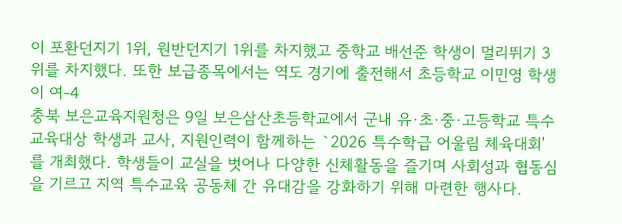이 포환던지기 1위, 원반던지기 1위를 차지했고 중학교 배선준 학생이 멀리뛰기 3위를 차지했다. 또한 보급종목에서는 역도 경기에 출전해서 초등학교 이민영 학생이 여-4
충북 보은교육지원청은 9일 보은삼산초등학교에서 군내 유·초·중·고등학교 특수교육대상 학생과 교사, 지원인력이 함께하는 `2026 특수학급 어울림 체육대회'를 개최했다. 학생들이 교실을 벗어나 다양한 신체활동을 즐기며 사회성과 협동심을 기르고 지역 특수교육 공동체 간 유대감을 강화하기 위해 마련한 행사다.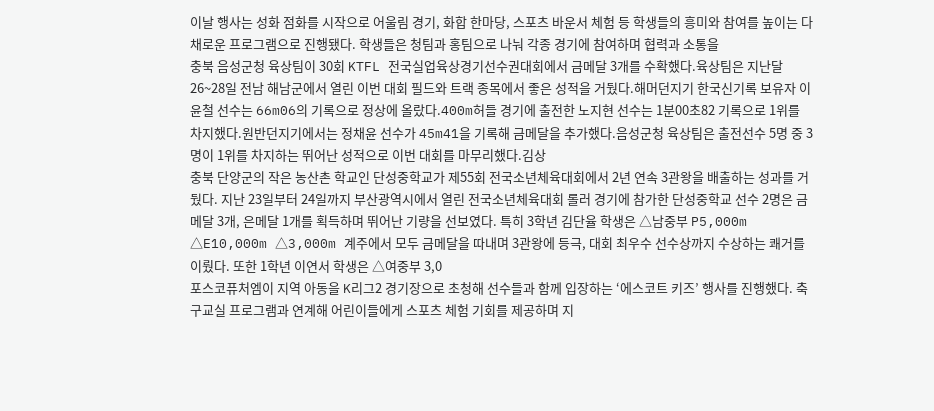이날 행사는 성화 점화를 시작으로 어울림 경기, 화합 한마당, 스포츠 바운서 체험 등 학생들의 흥미와 참여를 높이는 다채로운 프로그램으로 진행됐다. 학생들은 청팀과 홍팀으로 나눠 각종 경기에 참여하며 협력과 소통을
충북 음성군청 육상팀이 30회 KTFL 전국실업육상경기선수권대회에서 금메달 3개를 수확했다.육상팀은 지난달 26~28일 전남 해남군에서 열린 이번 대회 필드와 트랙 종목에서 좋은 성적을 거뒀다.해머던지기 한국신기록 보유자 이윤철 선수는 66m06의 기록으로 정상에 올랐다.400m허들 경기에 출전한 노지현 선수는 1분00초82 기록으로 1위를 차지했다.원반던지기에서는 정채윤 선수가 45m41을 기록해 금메달을 추가했다.음성군청 육상팀은 출전선수 5명 중 3명이 1위를 차지하는 뛰어난 성적으로 이번 대회를 마무리했다.김상
충북 단양군의 작은 농산촌 학교인 단성중학교가 제55회 전국소년체육대회에서 2년 연속 3관왕을 배출하는 성과를 거뒀다. 지난 23일부터 24일까지 부산광역시에서 열린 전국소년체육대회 롤러 경기에 참가한 단성중학교 선수 2명은 금메달 3개, 은메달 1개를 획득하며 뛰어난 기량을 선보였다. 특히 3학년 김단율 학생은 △남중부 P5,000m △E10,000m △3,000m 계주에서 모두 금메달을 따내며 3관왕에 등극, 대회 최우수 선수상까지 수상하는 쾌거를 이뤘다. 또한 1학년 이연서 학생은 △여중부 3,0
포스코퓨처엠이 지역 아동을 K리그2 경기장으로 초청해 선수들과 함께 입장하는 ‘에스코트 키즈’ 행사를 진행했다. 축구교실 프로그램과 연계해 어린이들에게 스포츠 체험 기회를 제공하며 지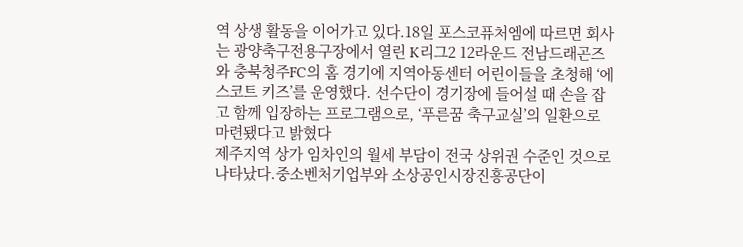역 상생 활동을 이어가고 있다.18일 포스코퓨처엠에 따르면 회사는 광양축구전용구장에서 열린 K리그2 12라운드 전남드래곤즈와 충북청주FC의 홈 경기에 지역아동센터 어린이들을 초청해 ‘에스코트 키즈’를 운영했다. 선수단이 경기장에 들어설 때 손을 잡고 함께 입장하는 프로그램으로, ‘푸른꿈 축구교실’의 일환으로 마련됐다고 밝혔다
제주지역 상가 임차인의 월세 부담이 전국 상위권 수준인 것으로 나타났다.중소벤처기업부와 소상공인시장진흥공단이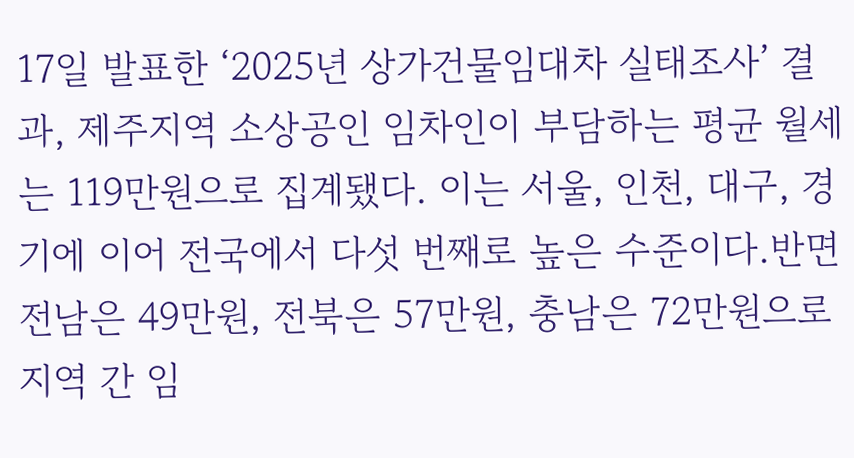17일 발표한 ‘2025년 상가건물임대차 실태조사’ 결과, 제주지역 소상공인 임차인이 부담하는 평균 월세는 119만원으로 집계됐다. 이는 서울, 인천, 대구, 경기에 이어 전국에서 다섯 번째로 높은 수준이다.반면 전남은 49만원, 전북은 57만원, 충남은 72만원으로 지역 간 임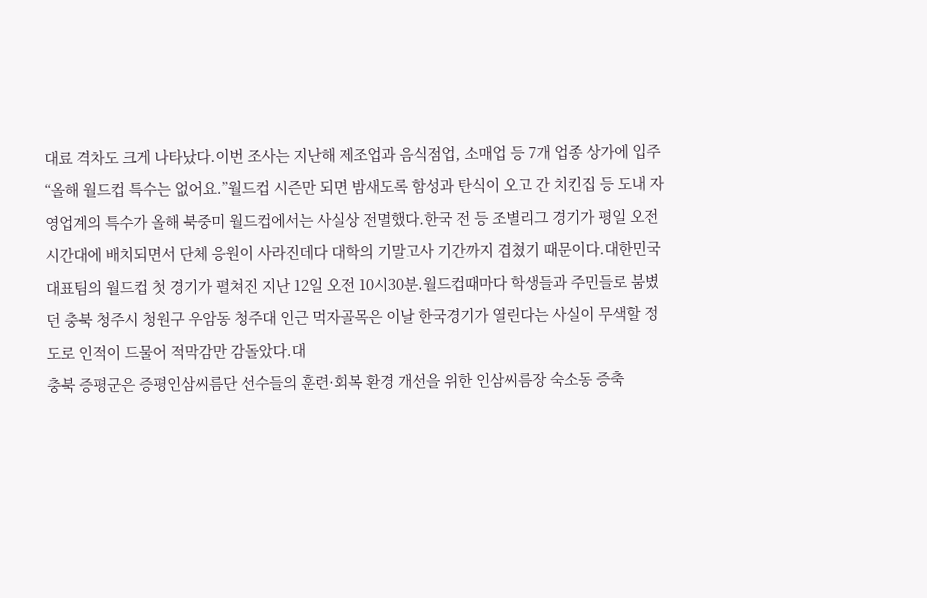대료 격차도 크게 나타났다.이번 조사는 지난해 제조업과 음식점업, 소매업 등 7개 업종 상가에 입주
“올해 월드컵 특수는 없어요.”월드컵 시즌만 되면 밤새도록 함성과 탄식이 오고 간 치킨집 등 도내 자영업계의 특수가 올해 북중미 월드컵에서는 사실상 전멸했다.한국 전 등 조별리그 경기가 평일 오전 시간대에 배치되면서 단체 응원이 사라진데다 대학의 기말고사 기간까지 겹쳤기 때문이다.대한민국 대표팀의 월드컵 첫 경기가 펼쳐진 지난 12일 오전 10시30분.월드컵때마다 학생들과 주민들로 붐볐던 충북 청주시 청원구 우암동 청주대 인근 먹자골목은 이날 한국경기가 열린다는 사실이 무색할 정도로 인적이 드물어 적막감만 감돌았다.대
충북 증평군은 증평인삼씨름단 선수들의 훈련·회복 환경 개선을 위한 인삼씨름장 숙소동 증축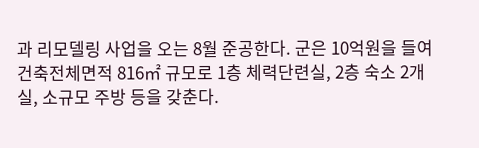과 리모델링 사업을 오는 8월 준공한다. 군은 10억원을 들여 건축전체면적 816㎡ 규모로 1층 체력단련실, 2층 숙소 2개실, 소규모 주방 등을 갖춘다.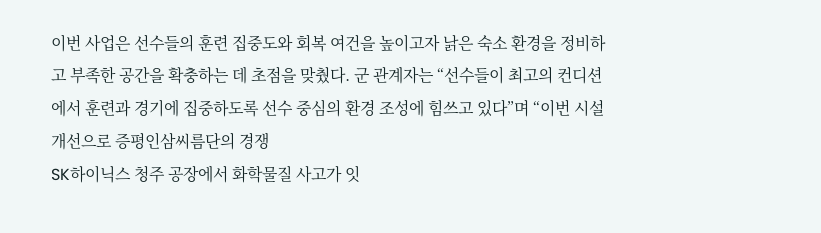이번 사업은 선수들의 훈련 집중도와 회복 여건을 높이고자 낡은 숙소 환경을 정비하고 부족한 공간을 확충하는 데 초점을 맞췄다. 군 관계자는 “선수들이 최고의 컨디션에서 훈련과 경기에 집중하도록 선수 중심의 환경 조성에 힘쓰고 있다”며 “이번 시설 개선으로 증평인삼씨름단의 경쟁
SK하이닉스 청주 공장에서 화학물질 사고가 잇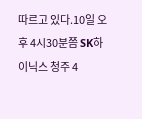따르고 있다.10일 오후 4시30분쯤 SK하이닉스 청주 4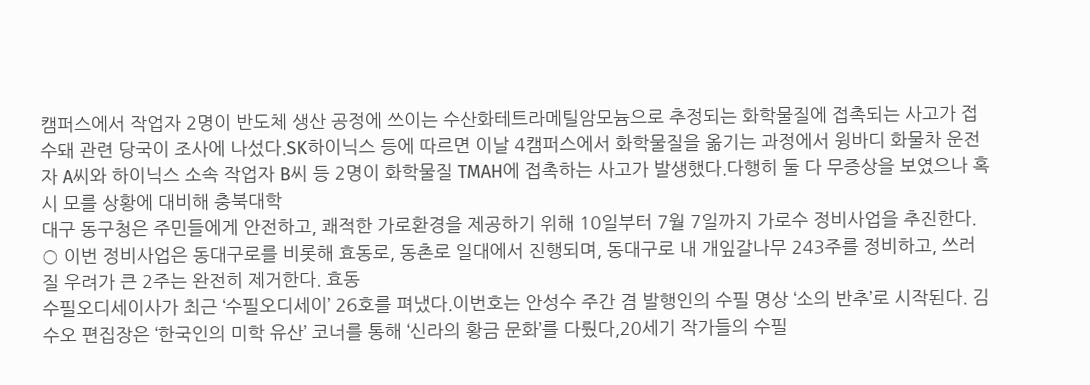캠퍼스에서 작업자 2명이 반도체 생산 공정에 쓰이는 수산화테트라메틸암모늄으로 추정되는 화학물질에 접촉되는 사고가 접수돼 관련 당국이 조사에 나섰다.SK하이닉스 등에 따르면 이날 4캠퍼스에서 화학물질을 옮기는 과정에서 윙바디 화물차 운전자 A씨와 하이닉스 소속 작업자 B씨 등 2명이 화학물질 TMAH에 접촉하는 사고가 발생했다.다행히 둘 다 무증상을 보였으나 혹시 모를 상황에 대비해 충북대학
대구 동구청은 주민들에게 안전하고, 쾌적한 가로환경을 제공하기 위해 10일부터 7월 7일까지 가로수 정비사업을 추진한다. ○ 이번 정비사업은 동대구로를 비롯해 효동로, 동촌로 일대에서 진행되며, 동대구로 내 개잎갈나무 243주를 정비하고, 쓰러질 우려가 큰 2주는 완전히 제거한다. 효동
수필오디세이사가 최근 ‘수필오디세이’ 26호를 펴냈다.이번호는 안성수 주간 겸 발행인의 수필 명상 ‘소의 반추’로 시작된다. 김수오 편집장은 ‘한국인의 미학 유산’ 코너를 통해 ‘신라의 황금 문화’를 다뤘다,20세기 작가들의 수필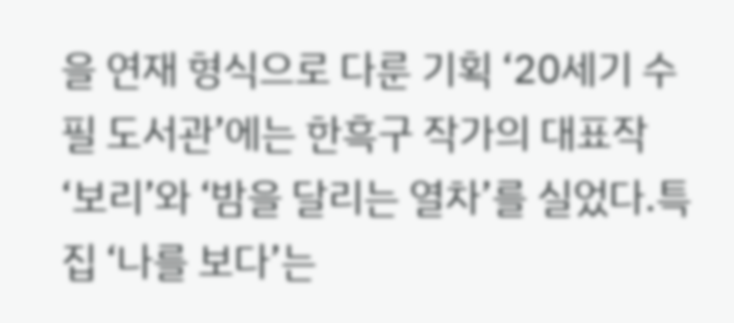을 연재 형식으로 다룬 기획 ‘20세기 수필 도서관’에는 한흑구 작가의 대표작 ‘보리’와 ‘밤을 달리는 열차’를 실었다.특집 ‘나를 보다’는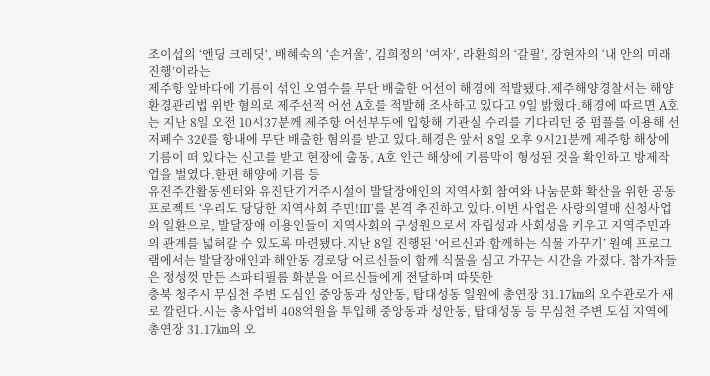조이섭의 ‘엔딩 크레딧’, 배혜숙의 ‘손거울’, 김희정의 ‘여자’, 라환희의 ‘갈필’, 강현자의 ‘내 안의 미래진행’이라는
제주항 앞바다에 기름이 섞인 오염수를 무단 배출한 어선이 해경에 적발됐다.제주해양경찰서는 해양환경관리법 위반 혐의로 제주선적 어선 A호를 적발해 조사하고 있다고 9일 밝혔다.해경에 따르면 A호는 지난 8일 오전 10시37분께 제주항 어선부두에 입항해 기관실 수리를 기다리던 중 펌플를 이용해 선저폐수 32ℓ를 항내에 무단 배출한 혐의를 받고 있다.해경은 앞서 8일 오후 9시21분께 제주항 해상에 기름이 떠 있다는 신고를 받고 현장에 출동, A호 인근 해상에 기름막이 형성된 것을 확인하고 방제작업을 벌였다.한편 해양에 기름 등
유진주간활동센터와 유진단기거주시설이 발달장애인의 지역사회 참여와 나눔문화 확산을 위한 공동 프로젝트 ‘우리도 당당한 지역사회 주민!Ⅲ’를 본격 추진하고 있다.이번 사업은 사랑의열매 신청사업의 일환으로, 발달장애 이용인들이 지역사회의 구성원으로서 자립성과 사회성을 키우고 지역주민과의 관계를 넓혀갈 수 있도록 마련됐다.지난 8일 진행된 ‘어르신과 함께하는 식물 가꾸기’ 원예 프로그램에서는 발달장애인과 해안동 경로당 어르신들이 함께 식물을 심고 가꾸는 시간을 가졌다. 참가자들은 정성껏 만든 스파티필름 화분을 어르신들에게 전달하며 따뜻한
충북 청주시 무심천 주변 도심인 중앙동과 성안동, 탑대성동 일원에 총연장 31.17㎞의 오수관로가 새로 깔린다.시는 총사업비 408억원을 투입해 중앙동과 성안동, 탑대성동 등 무심천 주변 도심 지역에 총연장 31.17㎞의 오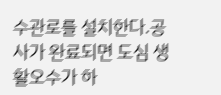수관로를 설치한다.공사가 완료되면 도심 생활오수가 하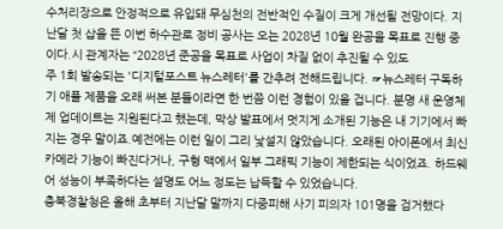수처리장으로 안정적으로 유입돼 무심천의 전반적인 수질이 크게 개선될 전망이다. 지난달 첫 삽을 뜬 이번 하수관로 정비 공사는 오는 2028년 10월 완공을 목표로 진행 중이다.시 관계자는 “2028년 준공을 목표로 사업이 차질 없이 추진될 수 있도
주 1회 발송되는 '디지털포스트 뉴스레터'를 간추려 전해드립니다. ☞뉴스레터 구독하기 애플 제품을 오래 써본 분들이라면 한 번쯤 이런 경험이 있을 겁니다. 분명 새 운영체제 업데이트는 지원된다고 했는데, 막상 발표에서 멋지게 소개된 기능은 내 기기에서 빠지는 경우 말이죠.예전에는 이런 일이 그리 낯설지 않았습니다. 오래된 아이폰에서 최신 카메라 기능이 빠진다거나, 구형 맥에서 일부 그래픽 기능이 제한되는 식이었죠. 하드웨어 성능이 부족하다는 설명도 어느 정도는 납득할 수 있었습니다.
충북경찰청은 올해 초부터 지난달 말까지 다중피해 사기 피의자 101명을 검거했다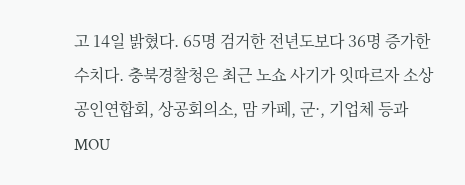고 14일 밝혔다. 65명 검거한 전년도보다 36명 증가한 수치다. 충북경찰청은 최근 노쇼 사기가 잇따르자 소상공인연합회, 상공회의소, 맘 카페, 군·, 기업체 등과 MOU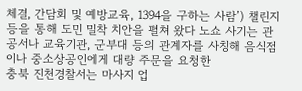체결, 간담회 및 예방교육, 1394을 구하는 사람’) 챌린지 등을 통해 도민 밀착 치안을 펼쳐 왔다 노쇼 사기는 관공서나 교육기관, 군부대 등의 관계자를 사칭해 음식점이나 중소상공인에게 대량 주문을 요청한
충북 진천경찰서는 마사지 업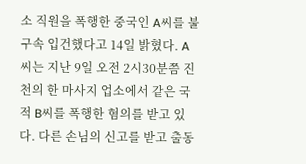소 직원을 폭행한 중국인 A씨를 불구속 입건했다고 14일 밝혔다. A씨는 지난 9일 오전 2시30분쯤 진천의 한 마사지 업소에서 같은 국적 B씨를 폭행한 혐의를 받고 있다. 다른 손님의 신고를 받고 출동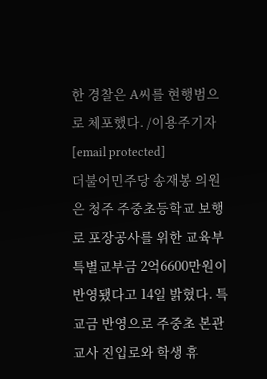한 경찰은 A씨를 현행범으로 체포했다. /이용주기자[email protected]
더불어민주당 송재봉 의원은 청주 주중초등학교 보행로 포장공사를 위한 교육부 특별교부금 2억6600만원이 반영됐다고 14일 밝혔다. 특교금 반영으로 주중초 본관 교사 진입로와 학생 휴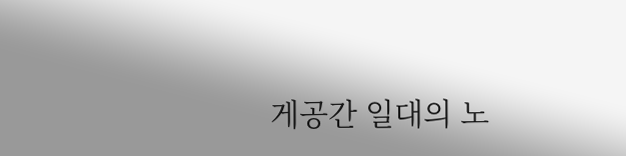게공간 일대의 노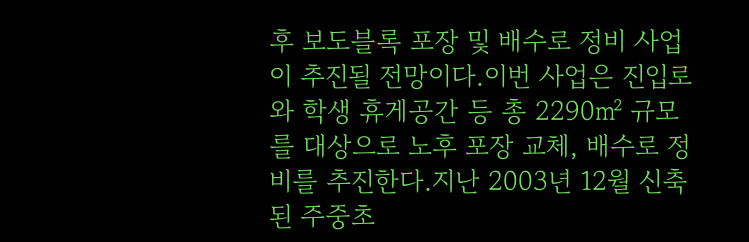후 보도블록 포장 및 배수로 정비 사업이 추진될 전망이다.이번 사업은 진입로와 학생 휴게공간 등 총 2290㎡ 규모를 대상으로 노후 포장 교체, 배수로 정비를 추진한다.지난 2003년 12월 신축된 주중초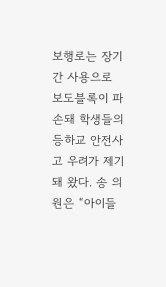보행로는 장기간 사용으로 보도블록이 파손돼 학생들의 등하교 안전사고 우려가 제기돼 왔다. 송 의원은 “아이들